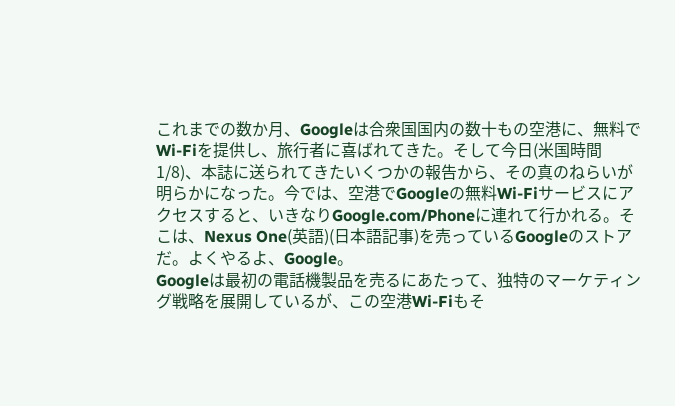これまでの数か月、Googleは合衆国国内の数十もの空港に、無料でWi-Fiを提供し、旅行者に喜ばれてきた。そして今日(米国時間1/8)、本誌に送られてきたいくつかの報告から、その真のねらいが明らかになった。今では、空港でGoogleの無料Wi-Fiサービスにアクセスすると、いきなりGoogle.com/Phoneに連れて行かれる。そこは、Nexus One(英語)(日本語記事)を売っているGoogleのストアだ。よくやるよ、Google。
Googleは最初の電話機製品を売るにあたって、独特のマーケティング戦略を展開しているが、この空港Wi-Fiもそ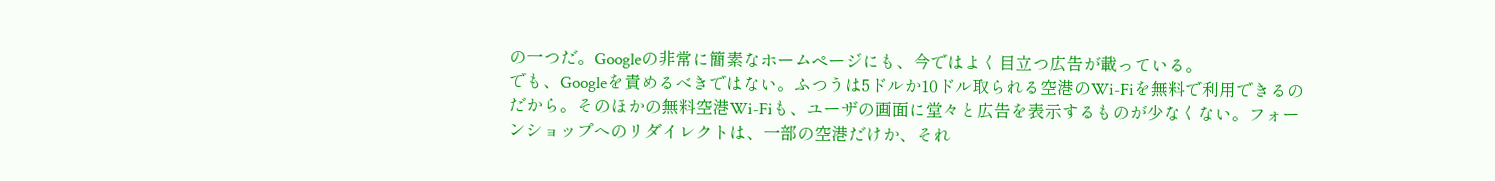の一つだ。Googleの非常に簡素なホームページにも、今ではよく目立つ広告が載っている。
でも、Googleを責めるべきではない。ふつうは5ドルか10ドル取られる空港のWi-Fiを無料で利用できるのだから。そのほかの無料空港Wi-Fiも、ユーザの画面に堂々と広告を表示するものが少なくない。フォーンショップへのリダイレクトは、一部の空港だけか、それ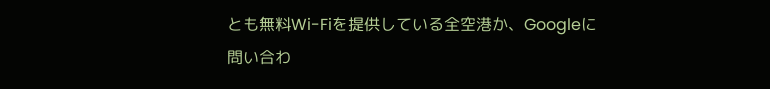とも無料Wi-Fiを提供している全空港か、Googleに問い合わ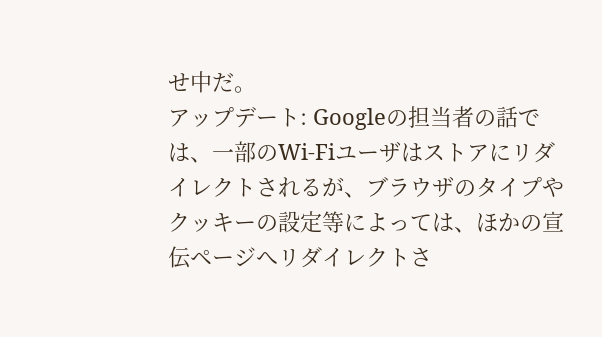せ中だ。
アップデート: Googleの担当者の話では、一部のWi-Fiユーザはストアにリダイレクトされるが、ブラウザのタイプやクッキーの設定等によっては、ほかの宣伝ページへリダイレクトさ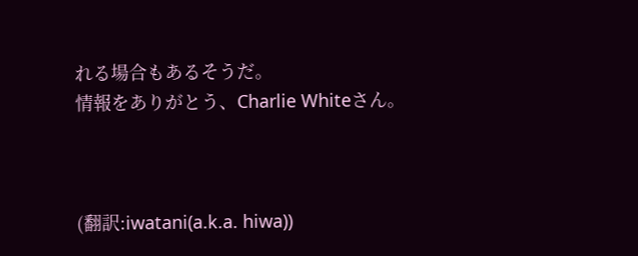れる場合もあるそうだ。
情報をありがとう、Charlie Whiteさん。



(翻訳:iwatani(a.k.a. hiwa))